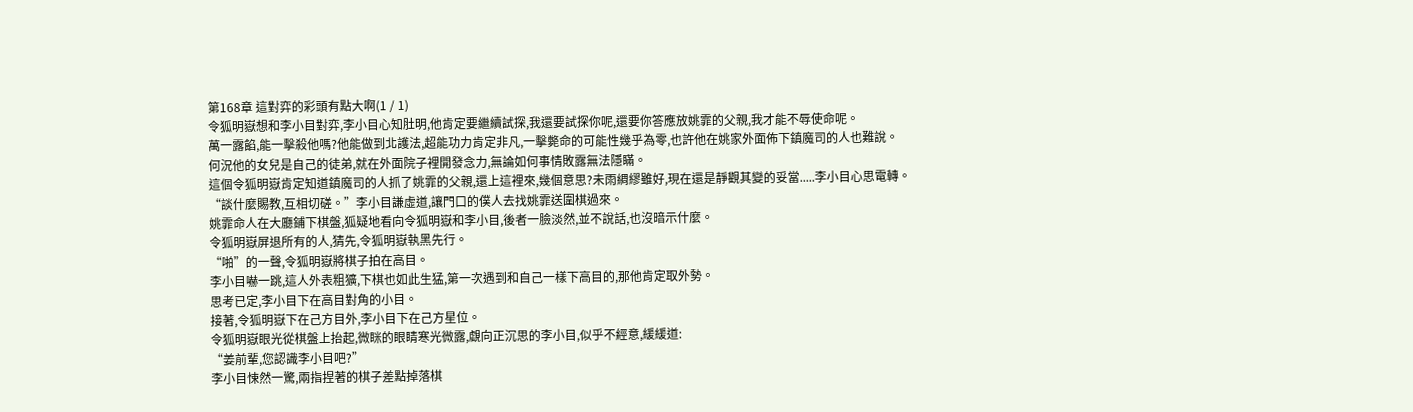第168章 這對弈的彩頭有點大啊(1 / 1)
令狐明嶽想和李小目對弈,李小目心知肚明,他肯定要繼續試探,我還要試探你呢,還要你答應放姚霏的父親,我才能不辱使命呢。
萬一露餡,能一擊殺他嗎?他能做到北護法,超能功力肯定非凡,一擊斃命的可能性幾乎為零,也許他在姚家外面佈下鎮魔司的人也難說。
何況他的女兒是自己的徒弟,就在外面院子裡開發念力,無論如何事情敗露無法隱瞞。
這個令狐明嶽肯定知道鎮魔司的人抓了姚霏的父親,還上這裡來,幾個意思?未雨綢繆雖好,現在還是靜觀其變的妥當.....李小目心思電轉。
“談什麼賜教,互相切磋。”李小目謙虛道,讓門口的僕人去找姚霏送圍棋過來。
姚霏命人在大廳鋪下棋盤,狐疑地看向令狐明嶽和李小目,後者一臉淡然,並不說話,也沒暗示什麼。
令狐明嶽屏退所有的人,猜先,令狐明嶽執黑先行。
“啪”的一聲,令狐明嶽將棋子拍在高目。
李小目嚇一跳,這人外表粗獷,下棋也如此生猛,第一次遇到和自己一樣下高目的,那他肯定取外勢。
思考已定,李小目下在高目對角的小目。
接著,令狐明嶽下在己方目外,李小目下在己方星位。
令狐明嶽眼光從棋盤上抬起,微眯的眼睛寒光微露,覷向正沉思的李小目,似乎不經意,緩緩道:
“姜前輩,您認識李小目吧?”
李小目悚然一驚,兩指捏著的棋子差點掉落棋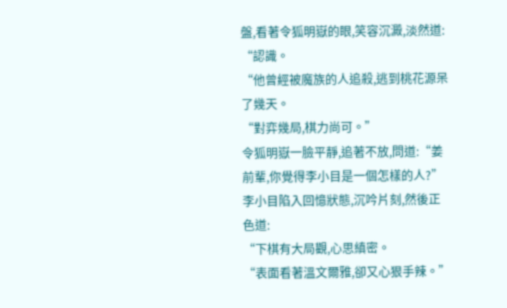盤,看著令狐明嶽的眼,笑容沉澱,淡然道:
“認識。
“他曾經被魔族的人追殺,逃到桃花源呆了幾天。
“對弈幾局,棋力尚可。”
令狐明嶽一臉平靜,追著不放,問道:“姜前輩,你覺得李小目是一個怎樣的人?”
李小目陷入回憶狀態,沉吟片刻,然後正色道:
“下棋有大局觀,心思縝密。
“表面看著溫文爾雅,卻又心狠手辣。”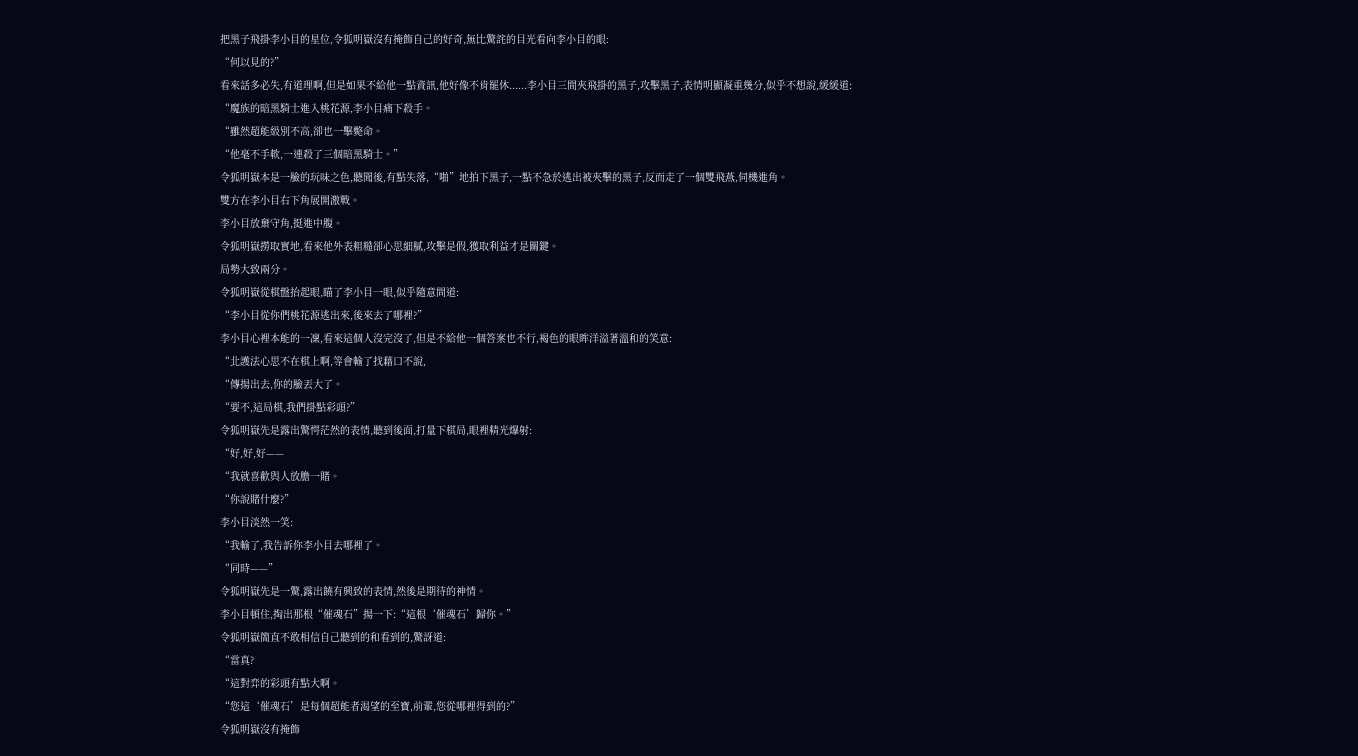把黑子飛掛李小目的星位,令狐明嶽沒有掩飾自己的好奇,無比驚詫的目光看向李小目的眼:
“何以見的?”
看來話多必失,有道理啊,但是如果不給他一點資訊,他好像不肯罷休......李小目三間夾飛掛的黑子,攻擊黑子,表情明顯凝重幾分,似乎不想說,緩緩道:
“魔族的暗黑騎士進入桃花源,李小目痛下殺手。
“雖然超能級別不高,卻也一擊斃命。
“他毫不手軟,一連殺了三個暗黑騎士。”
令狐明嶽本是一臉的玩味之色,聽聞後,有點失落,“啪”地拍下黑子,一點不急於逃出被夾擊的黑子,反而走了一個雙飛燕,伺機進角。
雙方在李小目右下角展開激戰。
李小目放棄守角,挺進中腹。
令狐明嶽撈取實地,看來他外表粗糙卻心思細膩,攻擊是假,獲取利益才是關鍵。
局勢大致兩分。
令狐明嶽從棋盤抬起眼,瞄了李小目一眼,似乎隨意問道:
“李小目從你們桃花源逃出來,後來去了哪裡?”
李小目心裡本能的一凜,看來這個人沒完沒了,但是不給他一個答案也不行,褐色的眼眸洋溢著溫和的笑意:
“北護法心思不在棋上啊,等會輸了找藉口不說,
“傳揚出去,你的臉丟大了。
“要不,這局棋,我們掛點彩頭?”
令狐明嶽先是露出驚愕茫然的表情,聽到後面,打量下棋局,眼裡精光爆射:
“好,好,好——
“我就喜歡與人放膽一賭。
“你說賭什麼?”
李小目淡然一笑:
“我輸了,我告訴你李小目去哪裡了。
“同時——”
令狐明嶽先是一驚,露出饒有興致的表情,然後是期待的神情。
李小目頓住,掏出那根“催魂石”揚一下:“這根‘催魂石’歸你。”
令狐明嶽簡直不敢相信自己聽到的和看到的,驚訝道:
“當真?
“這對弈的彩頭有點大啊。
“您這‘催魂石’是每個超能者渴望的至寶,前輩,您從哪裡得到的?”
令狐明嶽沒有掩飾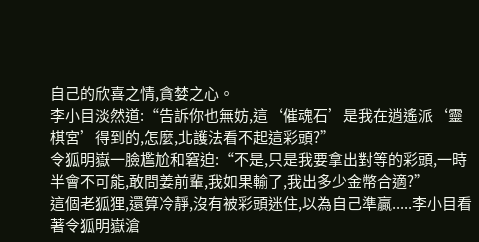自己的欣喜之情,貪婪之心。
李小目淡然道:“告訴你也無妨,這‘催魂石’是我在逍遙派‘靈棋宮’得到的,怎麼,北護法看不起這彩頭?”
令狐明嶽一臉尷尬和窘迫:“不是,只是我要拿出對等的彩頭,一時半會不可能,敢問姜前輩,我如果輸了,我出多少金幣合適?”
這個老狐狸,還算冷靜,沒有被彩頭迷住,以為自己準贏.....李小目看著令狐明嶽滄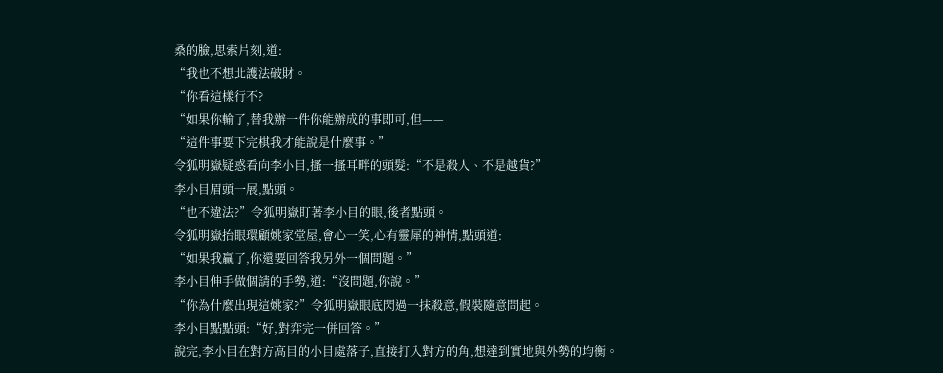桑的臉,思索片刻,道:
“我也不想北護法破財。
“你看這樣行不?
“如果你輸了,替我辦一件你能辦成的事即可,但——
“這件事要下完棋我才能說是什麼事。”
令狐明嶽疑惑看向李小目,搔一搔耳畔的頭髮:“不是殺人、不是越貨?”
李小目眉頭一展,點頭。
“也不違法?”令狐明嶽盯著李小目的眼,後者點頭。
令狐明嶽抬眼環顧姚家堂屋,會心一笑,心有靈犀的神情,點頭道:
“如果我贏了,你還要回答我另外一個問題。”
李小目伸手做個請的手勢,道:“沒問題,你說。”
“你為什麼出現這姚家?”令狐明嶽眼底閃過一抹殺意,假裝隨意問起。
李小目點點頭:“好,對弈完一併回答。”
說完,李小目在對方高目的小目處落子,直接打入對方的角,想達到實地與外勢的均衡。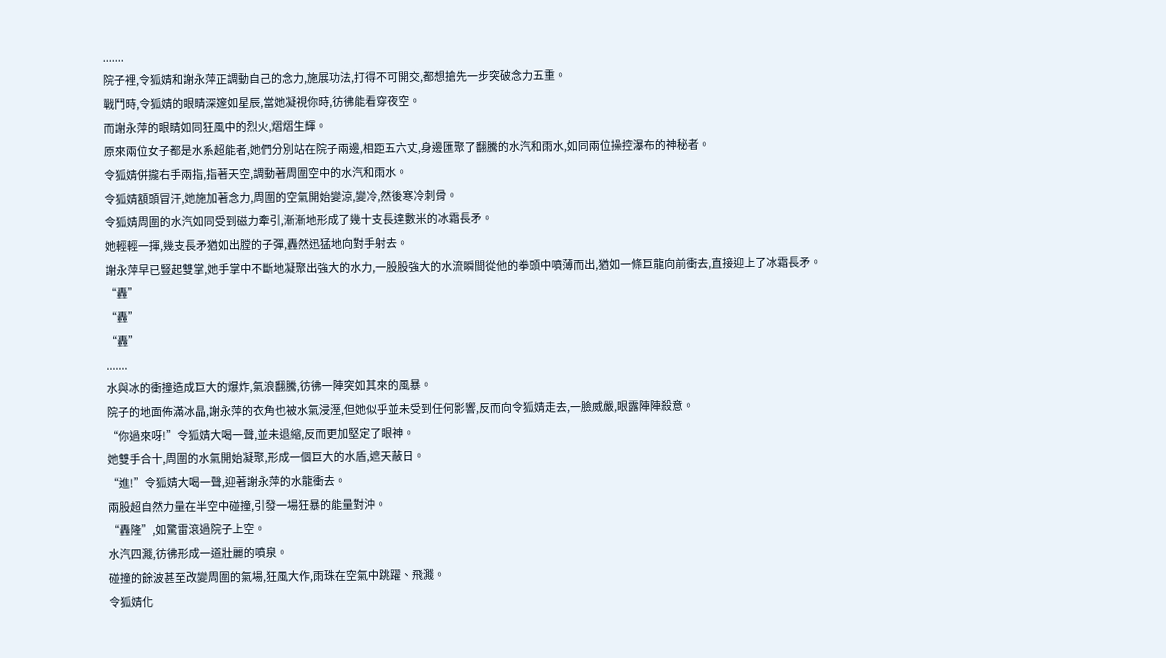.......
院子裡,令狐婧和謝永萍正調動自己的念力,施展功法,打得不可開交,都想搶先一步突破念力五重。
戰鬥時,令狐婧的眼睛深邃如星辰,當她凝視你時,彷彿能看穿夜空。
而謝永萍的眼睛如同狂風中的烈火,熠熠生輝。
原來兩位女子都是水系超能者,她們分別站在院子兩邊,相距五六丈,身邊匯聚了翻騰的水汽和雨水,如同兩位操控瀑布的神秘者。
令狐婧併攏右手兩指,指著天空,調動著周圍空中的水汽和雨水。
令狐婧額頭冒汗,她施加著念力,周圍的空氣開始變涼,變冷,然後寒冷刺骨。
令狐婧周圍的水汽如同受到磁力牽引,漸漸地形成了幾十支長達數米的冰霜長矛。
她輕輕一揮,幾支長矛猶如出膛的子彈,轟然迅猛地向對手射去。
謝永萍早已豎起雙掌,她手掌中不斷地凝聚出強大的水力,一股股強大的水流瞬間從他的拳頭中噴薄而出,猶如一條巨龍向前衝去,直接迎上了冰霜長矛。
“轟”
“轟”
“轟”
.......
水與冰的衝撞造成巨大的爆炸,氣浪翻騰,彷彿一陣突如其來的風暴。
院子的地面佈滿冰晶,謝永萍的衣角也被水氣浸溼,但她似乎並未受到任何影響,反而向令狐婧走去,一臉威嚴,眼露陣陣殺意。
“你過來呀!”令狐婧大喝一聲,並未退縮,反而更加堅定了眼神。
她雙手合十,周圍的水氣開始凝聚,形成一個巨大的水盾,遮天蔽日。
“進!”令狐婧大喝一聲,迎著謝永萍的水龍衝去。
兩股超自然力量在半空中碰撞,引發一場狂暴的能量對沖。
“轟隆”,如驚雷滾過院子上空。
水汽四濺,彷彿形成一道壯麗的噴泉。
碰撞的餘波甚至改變周圍的氣場,狂風大作,雨珠在空氣中跳躍、飛濺。
令狐婧化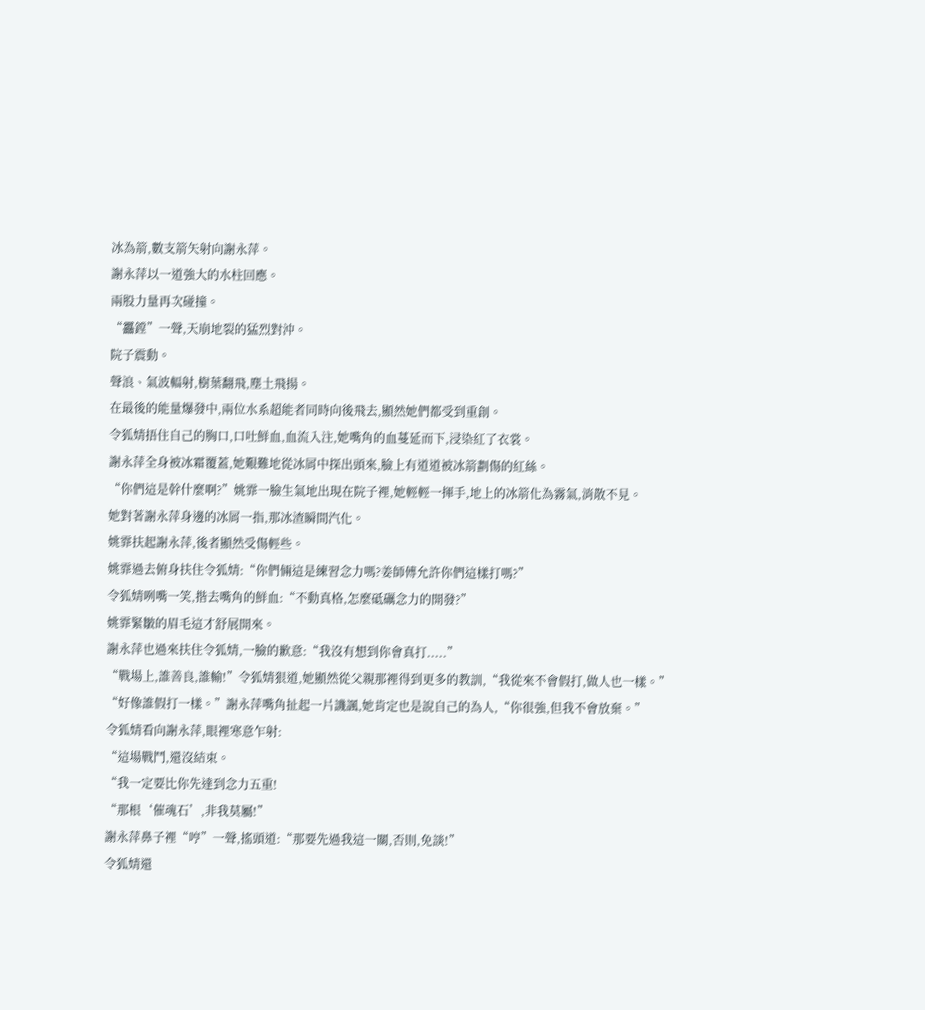冰為箭,數支箭矢射向謝永萍。
謝永萍以一道強大的水柱回應。
兩股力量再次碰撞。
“靐鏜”一聲,天崩地裂的猛烈對沖。
院子震動。
聲浪、氣波輻射,樹葉翻飛,塵土飛揚。
在最後的能量爆發中,兩位水系超能者同時向後飛去,顯然她們都受到重創。
令狐婧捂住自己的胸口,口吐鮮血,血流入注,她嘴角的血蔓延而下,浸染紅了衣裳。
謝永萍全身被冰霜覆蓋,她艱難地從冰屑中探出頭來,臉上有道道被冰箭劃傷的紅絲。
“你們這是幹什麼啊?”姚霏一臉生氣地出現在院子裡,她輕輕一揮手,地上的冰箭化為霧氣,消散不見。
她對著謝永萍身邊的冰屑一指,那冰渣瞬間汽化。
姚霏扶起謝永萍,後者顯然受傷輕些。
姚霏過去俯身扶住令狐婧:“你們倆這是練習念力嗎?姜師傅允許你們這樣打嗎?”
令狐婧咧嘴一笑,揩去嘴角的鮮血:“不動真格,怎麼砥礪念力的開發?”
姚霏緊皺的眉毛這才舒展開來。
謝永萍也過來扶住令狐婧,一臉的歉意:“我沒有想到你會真打.....”
“戰場上,誰善良,誰輸!”令狐婧狠道,她顯然從父親那裡得到更多的教訓,“我從來不會假打,做人也一樣。”
“好像誰假打一樣。”謝永萍嘴角扯起一片譏諷,她肯定也是說自己的為人,“你很強,但我不會放棄。”
令狐婧看向謝永萍,眼裡寒意乍射:
“這場戰鬥,還沒結束。
“我一定要比你先達到念力五重!
“那根‘催魂石’,非我莫屬!”
謝永萍鼻子裡“哼”一聲,搖頭道:“那要先過我這一關,否則,免談!”
令狐婧還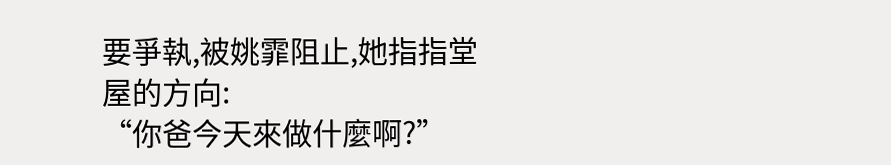要爭執,被姚霏阻止,她指指堂屋的方向:
“你爸今天來做什麼啊?”